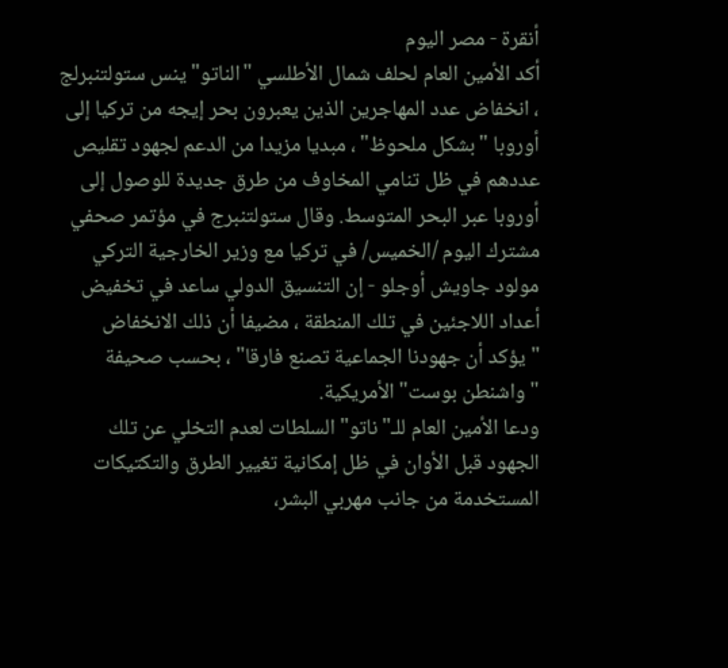أنقرة - مصر اليوم
أكد الأمين العام لحلف شمال الأطلسي "الناتو" ينس ستولتنبرلج ، انخفاض عدد المهاجرين الذين يعبرون بحر إيجه من تركيا إلى أوروبا "بشكل ملحوظ" ، مبديا مزيدا من الدعم لجهود تقليص عددهم في ظل تنامي المخاوف من طرق جديدة للوصول إلى أوروبا عبر البحر المتوسط. وقال ستولتنبرج في مؤتمر صحفي مشترك اليوم /الخميس/ في تركيا مع وزير الخارجية التركي مولود جاويش أوجلو - إن التنسيق الدولي ساعد في تخفيض أعداد اللاجئين في تلك المنطقة ، مضيفا أن ذلك الانخفاض "يؤكد أن جهودنا الجماعية تصنع فارقا" ، بحسب صحيفة "واشنطن بوست" الأمريكية.
ودعا الأمين العام للـ"ناتو" السلطات لعدم التخلي عن تلك الجهود قبل الأوان في ظل إمكانية تغيير الطرق والتكتيكات المستخدمة من جانب مهربي البشر،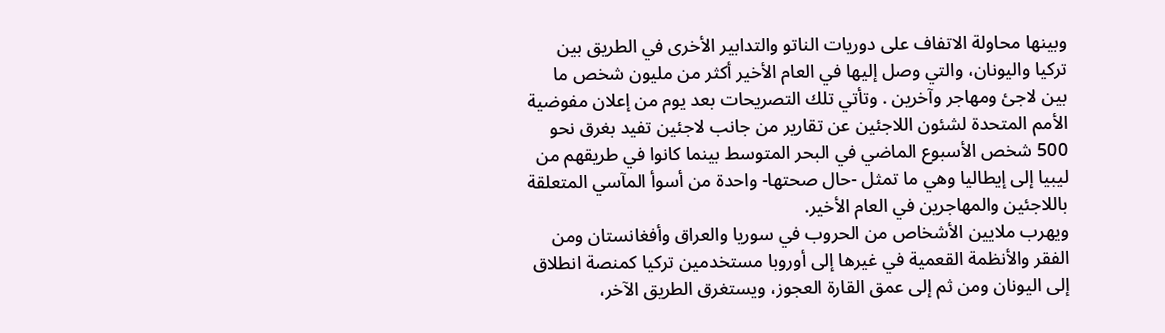وبينها محاولة الاتفاف على دوريات الناتو والتدابير الأخرى في الطريق بين تركيا واليونان، والتي وصل إليها في العام الأخير أكثر من مليون شخص ما بين لاجئ ومهاجر وآخرين . وتأتي تلك التصريحات بعد يوم من إعلان مفوضية الأمم المتحدة لشئون اللاجئين عن تقارير من جانب لاجئين تفيد بغرق نحو 500 شخص الأسبوع الماضي في البحر المتوسط بينما كانوا في طريقهم من ليبيا إلى إيطاليا وهي ما تمثل -حال صحتها- واحدة من أسوأ المآسي المتعلقة باللاجئين والمهاجرين في العام الأخير.
ويهرب ملايين الأشخاص من الحروب في سوريا والعراق وأفغانستان ومن الفقر والأنظمة القعمية في غيرها إلى أوروبا مستخدمين تركيا كمنصة انطلاق إلى اليونان ومن ثم إلى عمق القارة العجوز، ويستغرق الطريق الآخر،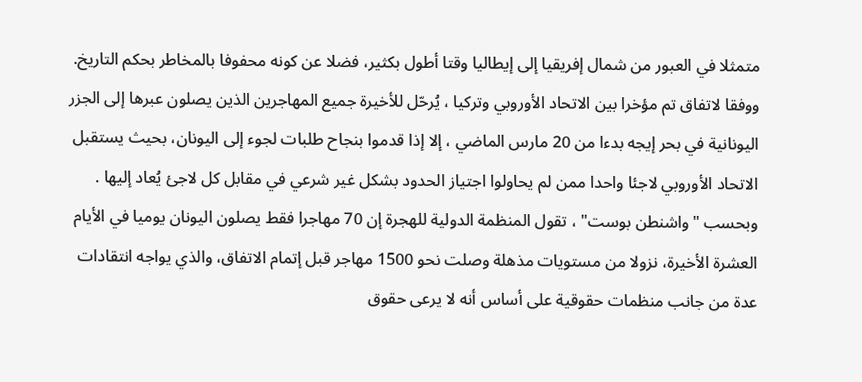متمثلا في العبور من شمال إفريقيا إلى إيطاليا وقتا أطول بكثير، فضلا عن كونه محفوفا بالمخاطر بحكم التاريخ.
ووفقا لاتفاق تم مؤخرا بين الاتحاد الأوروبي وتركيا ، يُرحّل للأخيرة جميع المهاجرين الذين يصلون عبرها إلى الجزر اليونانية في بحر إيجه بدءا من 20 مارس الماضي ، إلا إذا قدموا بنجاح طلبات لجوء إلى اليونان، بحيث يستقبل الاتحاد الأوروبي لاجئا واحدا ممن لم يحاولوا اجتياز الحدود بشكل غير شرعي في مقابل كل لاجئ يُعاد إليها . وبحسب "واشنطن بوست" ، تقول المنظمة الدولية للهجرة إن 70 مهاجرا فقط يصلون اليونان يوميا في الأيام العشرة الأخيرة، نزولا من مستويات مذهلة وصلت نحو 1500 مهاجر قبل إتمام الاتفاق، والذي يواجه انتقادات عدة من جانب منظمات حقوقية على أساس أنه لا يرعى حقوق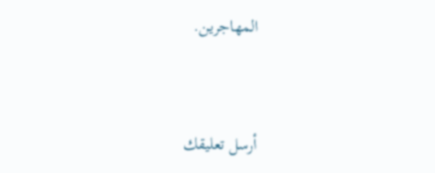المهاجرين.


أرسل تعليقك